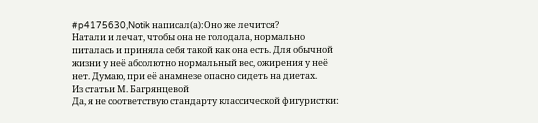#p4175630,Notik написал(а):Оно же лечится?
Натали и лечат, чтобы она не голодала, нормально питалась и приняла себя такой как она есть. Для обычной жизни у неё абсолютно нормальный вес, ожирения у неё нет. Думаю, при её анамнезе опасно сидеть на диетах.
Из статьи М. Багрянцевой
Да, я не соответствую стандарту классической фигуристки: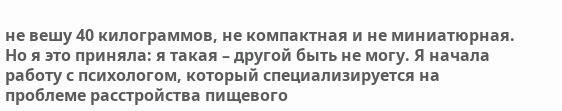не вешу 40 килограммов, не компактная и не миниатюрная. Но я это приняла: я такая – другой быть не могу. Я начала работу с психологом, который специализируется на проблеме расстройства пищевого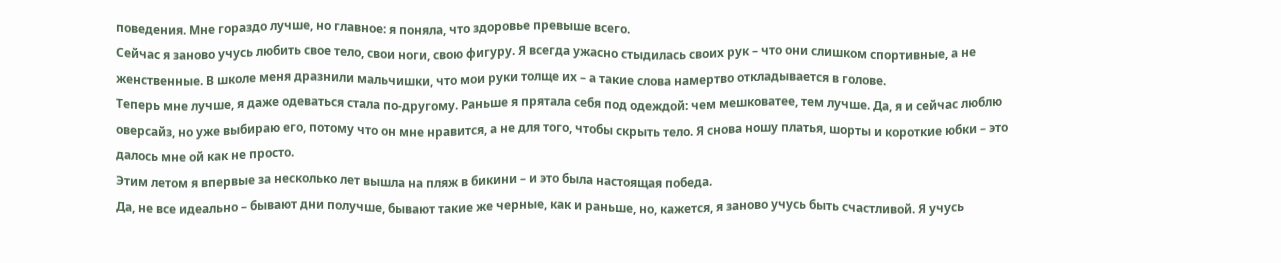поведения. Мне гораздо лучше, но главное: я поняла, что здоровье превыше всего.
Сейчас я заново учусь любить свое тело, свои ноги, свою фигуру. Я всегда ужасно стыдилась своих рук – что они слишком спортивные, а не женственные. В школе меня дразнили мальчишки, что мои руки толще их – а такие слова намертво откладывается в голове.
Теперь мне лучше, я даже одеваться стала по-другому. Раньше я прятала себя под одеждой: чем мешковатее, тем лучше. Да, я и сейчас люблю оверсайз, но уже выбираю его, потому что он мне нравится, а не для того, чтобы скрыть тело. Я снова ношу платья, шорты и короткие юбки – это далось мне ой как не просто.
Этим летом я впервые за несколько лет вышла на пляж в бикини – и это была настоящая победа.
Да, не все идеально – бывают дни получше, бывают такие же черные, как и раньше, но, кажется, я заново учусь быть счастливой. Я учусь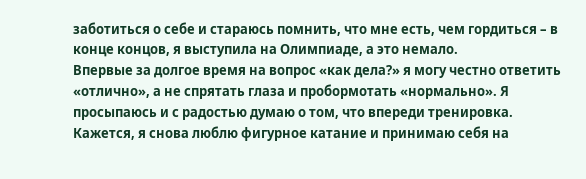заботиться о себе и стараюсь помнить, что мне есть, чем гордиться – в конце концов, я выступила на Олимпиаде, а это немало.
Впервые за долгое время на вопрос «как дела?» я могу честно ответить «отлично», а не спрятать глаза и пробормотать «нормально». Я просыпаюсь и с радостью думаю о том, что впереди тренировка. Кажется, я снова люблю фигурное катание и принимаю себя на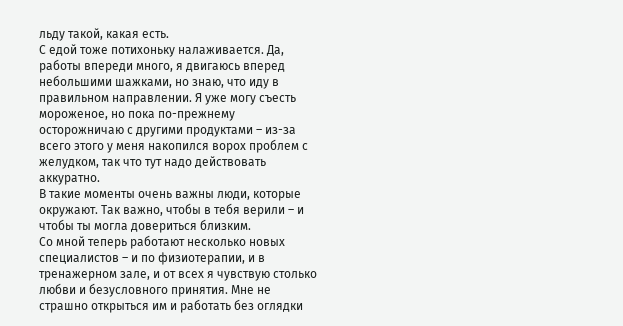льду такой, какая есть.
С едой тоже потихоньку налаживается. Да, работы впереди много, я двигаюсь вперед небольшими шажками, но знаю, что иду в правильном направлении. Я уже могу съесть мороженое, но пока по-прежнему осторожничаю с другими продуктами – из-за всего этого у меня накопился ворох проблем с желудком, так что тут надо действовать аккуратно.
В такие моменты очень важны люди, которые окружают. Так важно, чтобы в тебя верили – и чтобы ты могла довериться близким.
Со мной теперь работают несколько новых специалистов – и по физиотерапии, и в тренажерном зале, и от всех я чувствую столько любви и безусловного принятия. Мне не страшно открыться им и работать без оглядки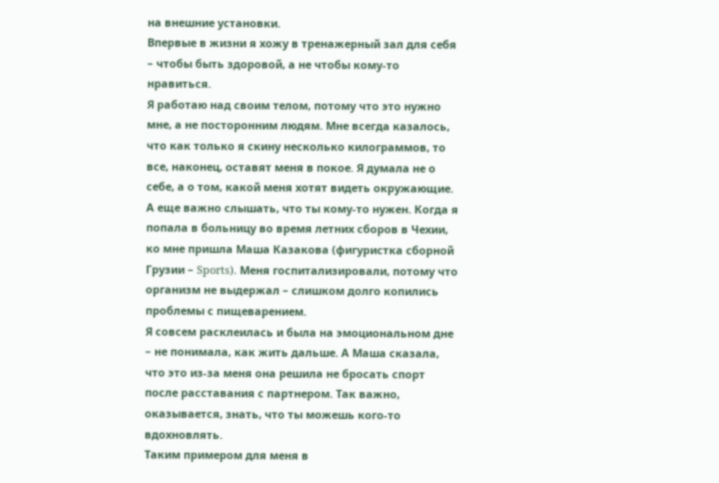на внешние установки.
Впервые в жизни я хожу в тренажерный зал для себя – чтобы быть здоровой, а не чтобы кому-то нравиться.
Я работаю над своим телом, потому что это нужно мне, а не посторонним людям. Мне всегда казалось, что как только я скину несколько килограммов, то все, наконец, оставят меня в покое. Я думала не о себе, а о том, какой меня хотят видеть окружающие.
А еще важно слышать, что ты кому-то нужен. Когда я попала в больницу во время летних сборов в Чехии, ко мне пришла Маша Казакова (фигуристка сборной Грузии – Sports). Меня госпитализировали, потому что организм не выдержал – слишком долго копились проблемы с пищеварением.
Я совсем расклеилась и была на эмоциональном дне – не понимала, как жить дальше. А Маша сказала, что это из-за меня она решила не бросать спорт после расставания с партнером. Так важно, оказывается, знать, что ты можешь кого-то вдохновлять.
Таким примером для меня в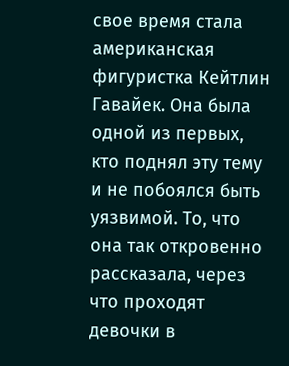свое время стала американская фигуристка Кейтлин Гавайек. Она была одной из первых, кто поднял эту тему и не побоялся быть уязвимой. То, что она так откровенно рассказала, через что проходят девочки в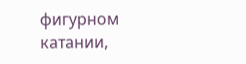фигурном катании,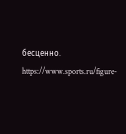бесценно.
https://www.sports.ru/figure-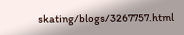skating/blogs/3267757.html